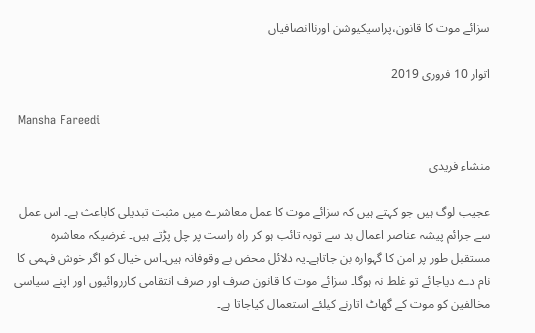سزائے موت کا قانون،پراسیکیوشن اورناانصافیاں

اتوار 10 فروری 2019

 Mansha Fareedi

منشاء فریدی

عجیب لوگ ہیں جو کہتے ہیں کہ سزائے موت کا عمل معاشرے میں مثبت تبدیلی کاباعث ہے۔ اس عمل سے جرائم پیشہ عناصر اعمال بد سے توبہ تائب ہو کر راہ راست پر چل پڑتے ہیں۔ غرضیکہ معاشرہ مستقبل طور پر امن کا گہوارہ بن جاتاہے۔یہ دلائل محض بے وقوفانہ ہیں۔اس خیال کو اگر خوش فہمی کا نام دے دیاجائے تو غلط نہ ہوگا۔ سزائے موت کا قانون صرف اور صرف انتقامی کارروائیوں اور اپنے سیاسی مخالفین کو موت کے گھاٹ اتارنے کیلئے استعمال کیاجاتا ہے۔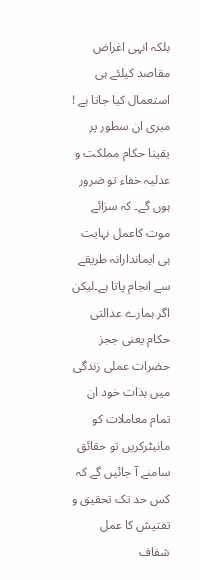بلکہ انہی اغراض مقاصد کیلئے ہی استعمال کیا جاتا ہے ! میری ان سطور پر یقینا حکام مملکت و عدلیہ خفاء تو ضرور ہوں گے۔ کہ سزائے موت کاعمل نہایت ہی ایماندارانہ طریقے سے انجام پاتا ہے۔لیکن اگر ہمارے عدالتی حکام یعنی ججز حضرات عملی زندگی میں بذات خود ان تمام معاملات کو مانیٹرکریں تو حقائق سامنے آ جائیں گے کہ کس حد تک تحقیق و تفتیش کا عمل شفاف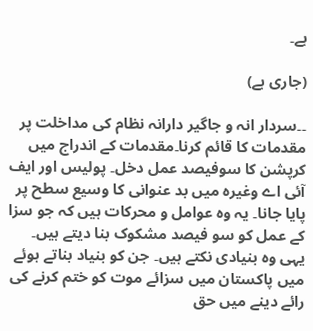ہے۔

(جاری ہے)

۔۔سردار انہ و جاگیر دارانہ نظام کی مداخلت پر مقدمات کا قائم کرنا۔مقدمات کے اندراج میں کرپشن کا سوفیصد عمل دخل۔ پولیس اور ایف آئی اے وغیرہ میں بد عنوانی کا وسیع سطح پر پایا جانا۔ یہ وہ عوامل و محرکات ہیں کہ جو سزا کے عمل کو سو فیصد مشکوک بنا دیتے ہیں۔ یہی وہ بنیادی نکتے ہیں۔ جن کو بنیاد بناتے ہوئے میں پاکستان میں سزائے موت کو ختم کرنے کی رائے دینے میں حق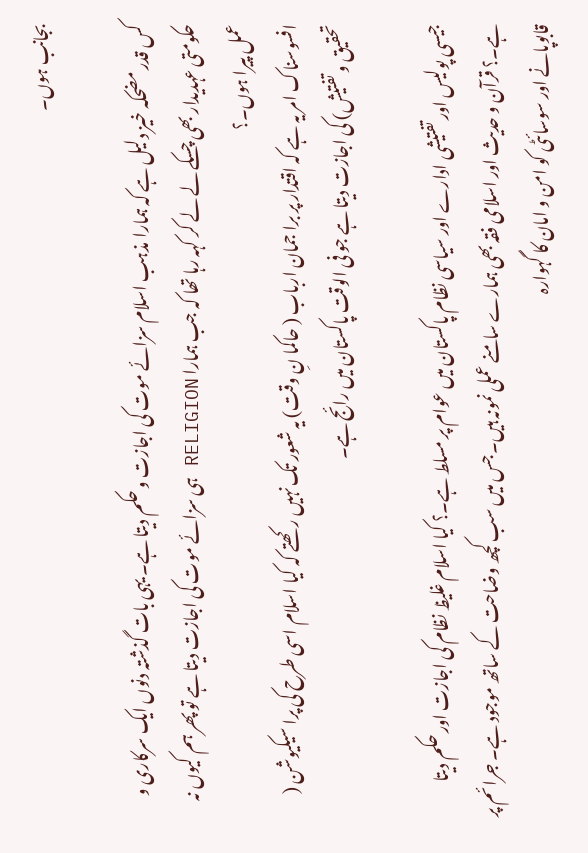بجانب ہوں۔

کس قدر مضحکہ خیز دلیل ہے کہ ہمارا مذہب اسلام سزائے موت کی اجازت و حکم دیتا ہے۔ یہی بات گذشتہ دنوں ایک سرکاری و حکومتی عہدیدار بھی چسکے لے لے کر کہہ رہا تھا کہ جب ہمارا RELIGION ہی سزائے موت کی اجازت دیتا ہے تو پھر ہم کیوں نہ عمل پیرا ہوں۔؟
افسوسناک امر یہ ہے کہ اقتدار پر برا جمان ارباب ( حاکما نِ وقت) یہ شعور تک نہیں رکھتے کہ کیا اسلام اسی طرح کی پرا سیکیوشن ( تحقیق و تفتیش) کی اجازت دیتا ہے جو فی الوقت پاکستان میں رائج ہے۔

جیسی پولیس اور تفتیشی ادارے اور سیاسی نظام پاکستان میں عوام پر مسلط ہے۔؟ کیا اسلام غلیظ نظام کی اجازت اور حکم دیتا ہے۔؟ قرآن و حدیث اور اسلامی فقہ بھی ہمارے سامنے عملی نمونہ ہیں۔ جس میں سب کچھ وضاحت کے ساتھ موجود ہے۔ جرائم پر قابوپانے اور سوسائٹی کو امن و امان کا گہوارہ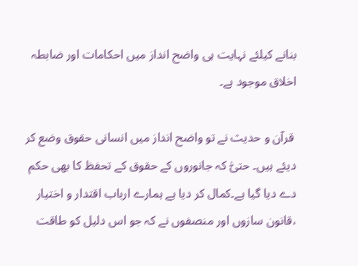بنانے کیلئے نہایت ہی واضح انداز میں احکامات اور ضابطہ اخلاق موجود ہے۔

 قرآن و حدیث نے تو واضح انداز میں انسانی حقوق وضع کر دیئے ہیں۔ حتیّٰ کہ جانوروں کے حقوق کے تحفظ کا بھی حکم دے دیا گیا ہے۔کمال کر دیا ہے ہمارے ارباب اقتدار و اختیار ،قانون سازوں اور منصفوں نے کہ جو اس دلیل کو طاقت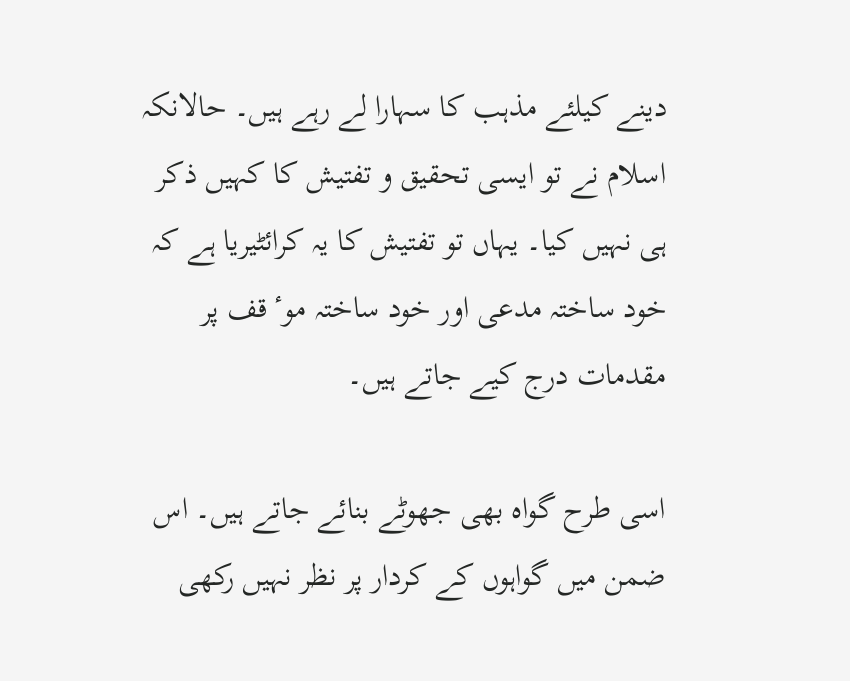دینے کیلئے مذہب کا سہارا لے رہے ہیں۔ حالانکہ اسلام نے تو ایسی تحقیق و تفتیش کا کہیں ذکر ہی نہیں کیا۔ یہاں تو تفتیش کا یہ کرائٹیریا ہے کہ خود ساختہ مدعی اور خود ساختہ موٴ قف پر مقدمات درج کیے جاتے ہیں۔

اسی طرح گواہ بھی جھوٹے بنائے جاتے ہیں۔ اس ضمن میں گواہوں کے کردار پر نظر نہیں رکھی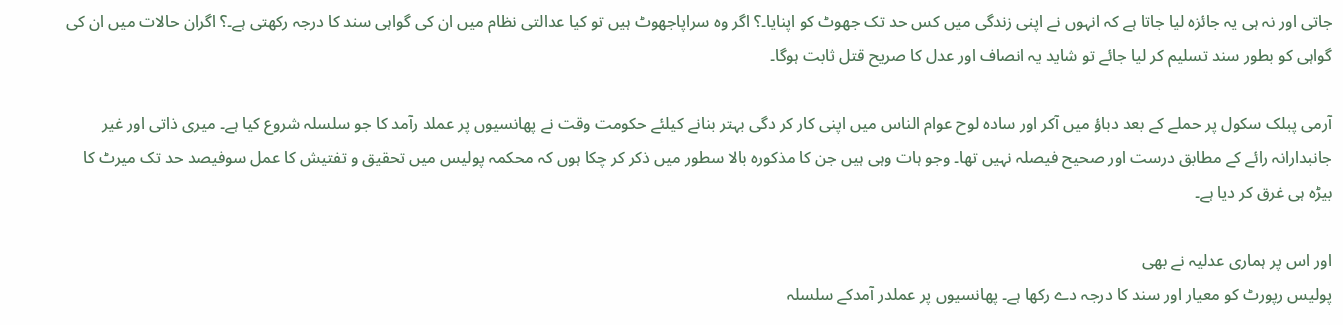جاتی اور نہ ہی یہ جائزہ لیا جاتا ہے کہ انہوں نے اپنی زندگی میں کس حد تک جھوٹ کو اپنایا۔؟ اگر وہ سراپاجھوٹ ہیں تو کیا عدالتی نظام میں ان کی گواہی سند کا درجہ رکھتی ہے۔؟ اگران حالات میں ان کی گواہی کو بطور سند تسلیم کر لیا جائے تو شاید یہ انصاف اور عدل کا صریح قتل ثابت ہوگا۔

آرمی پبلک سکول پر حملے کے بعد دباؤ میں آکر اور سادہ لوح عوام الناس میں اپنی کار کر دگی بہتر بنانے کیلئے حکومت وقت نے پھانسیوں پر عملد رآمد کا جو سلسلہ شروع کیا ہے۔ میری ذاتی اور غیر جانبدارانہ رائے کے مطابق درست اور صحیح فیصلہ نہیں تھا۔ وجو ہات وہی ہیں جن کا مذکورہ بالا سطور میں ذکر کر چکا ہوں کہ محکمہ پولیس میں تحقیق و تفتیش کا عمل سوفیصد حد تک میرٹ کا بیڑہ ہی غرق کر دیا ہے۔

اور اس پر ہماری عدلیہ نے بھی
پولیس رپورٹ کو معیار اور سند کا درجہ دے رکھا ہے۔ پھانسیوں پر عملدر آمدکے سلسلہ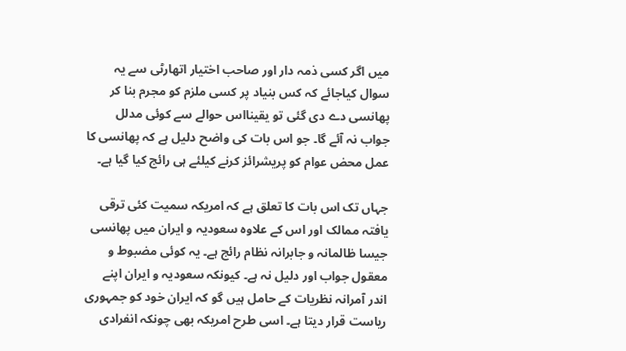میں اگر کسی ذمہ دار اور صاحب اختیار اتھارٹی سے یہ سوال کیاجائے کہ کس بنیاد پر کسی ملزم کو مجرم بنا کر پھانسی دے دی گئی تو یقینااس حوالے سے کوئی مدلل جواب نہ آئے گا۔ جو اس بات کی واضح دلیل ہے کہ پھانسی کا عمل محض عوام کو پریشرائز کرنے کیلئے ہی رائج کیا گیا ہے۔

جہاں تک اس بات کا تعلق ہے کہ امریکہ سمیت کئی ترقی یافتہ ممالک اور اس کے علاوہ سعودیہ و ایران میں پھانسی جیسا ظالمانہ و جابرانہ نظام رائج ہے۔ یہ کوئی مضبوط و معقول جواب اور دلیل نہ ہے۔ کیونکہ سعودیہ و ایران اپنے اندر آمرانہ نظریات کے حامل ہیں گو کہ ایران خود کو جمہوری ریاست قرار دیتا ہے۔ اسی طرح امریکہ بھی چونکہ انفرادی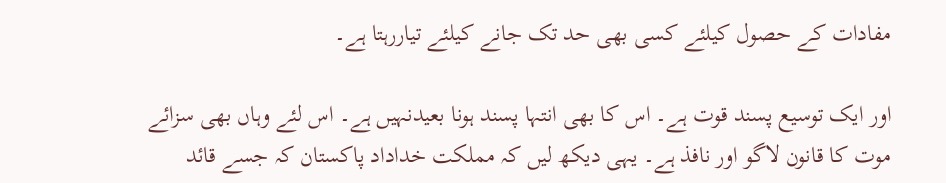مفادات کے حصول کیلئے کسی بھی حد تک جانے کیلئے تیاررہتا ہے۔

اور ایک توسیع پسند قوت ہے۔ اس کا بھی انتہا پسند ہونا بعیدنہیں ہے۔ اس لئے وہاں بھی سزائے موت کا قانون لاگو اور نافذ ہے۔ یہی دیکھ لیں کہ مملکت خداداد پاکستان کہ جسے قائد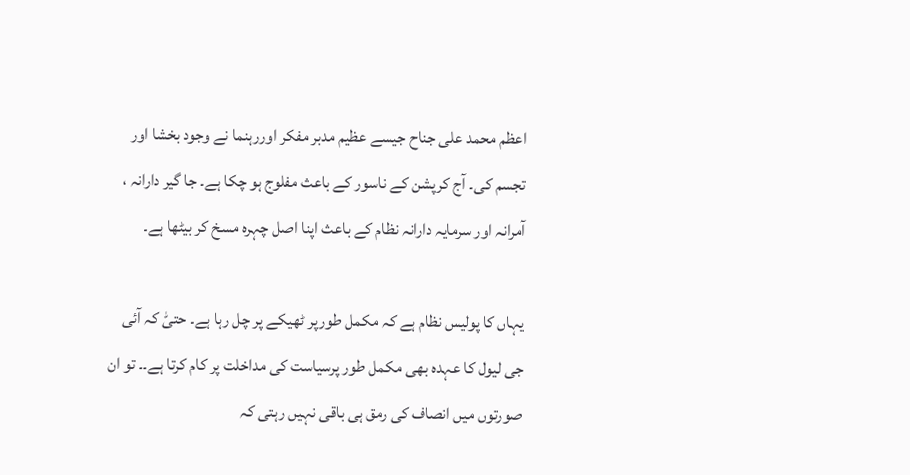اعظم محمد علی جناح جیسے عظیم مدبر مفکر اوررہنما نے وجود بخشا اور تجسم کی۔ آج کرپشن کے ناسور کے باعث مفلوج ہو چکا ہے۔ جا گیر دارانہ ، آمرانہ اور سرمایہ دارانہ نظام کے باعث اپنا اصل چہرہ مسخ کر بیٹھا ہے۔

یہاں کا پولیس نظام ہے کہ مکمل طورپر ٹھیکے پر چل رہا ہے۔ حتیّٰ کہ آئی جی لیول کا عہدہ بھی مکمل طور پرسیاست کی مداخلت پر کام کرتا ہے۔۔ تو ان صورتوں میں انصاف کی رمق ہی باقی نہیں رہتی کہ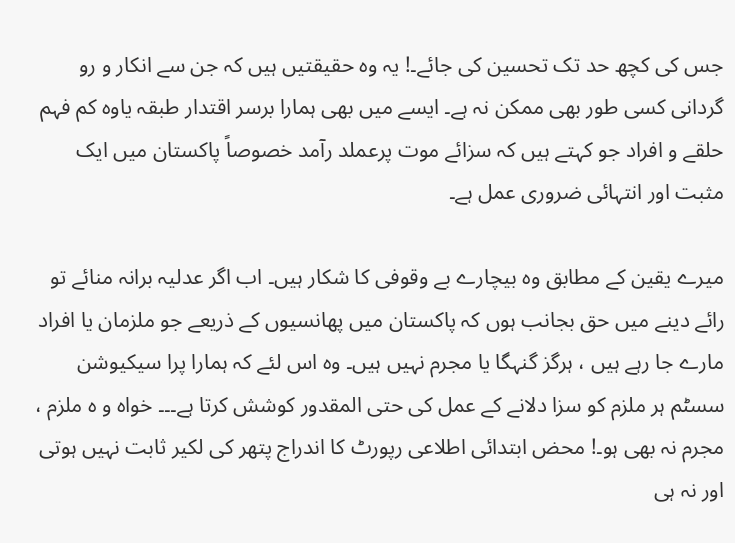جس کی کچھ حد تک تحسین کی جائے۔! یہ وہ حقیقتیں ہیں کہ جن سے انکار و رو گردانی کسی طور بھی ممکن نہ ہے۔ ایسے میں بھی ہمارا برسر اقتدار طبقہ یاوہ کم فہم حلقے و افراد جو کہتے ہیں کہ سزائے موت پرعملد رآمد خصوصاً پاکستان میں ایک مثبت اور انتہائی ضروری عمل ہے۔

میرے یقین کے مطابق وہ بیچارے بے وقوفی کا شکار ہیں۔ اب اگر عدلیہ برانہ منائے تو رائے دینے میں حق بجانب ہوں کہ پاکستان میں پھانسیوں کے ذریعے جو ملزمان یا افراد مارے جا رہے ہیں ، ہرگز گنہگا یا مجرم نہیں ہیں۔ وہ اس لئے کہ ہمارا پرا سیکیوشن سسٹم ہر ملزم کو سزا دلانے کے عمل کی حتی المقدور کوشش کرتا ہے۔۔۔ خواہ و ہ ملزم ، مجرم نہ بھی ہو۔! محض ابتدائی اطلاعی رپورٹ کا اندراج پتھر کی لکیر ثابت نہیں ہوتی اور نہ ہی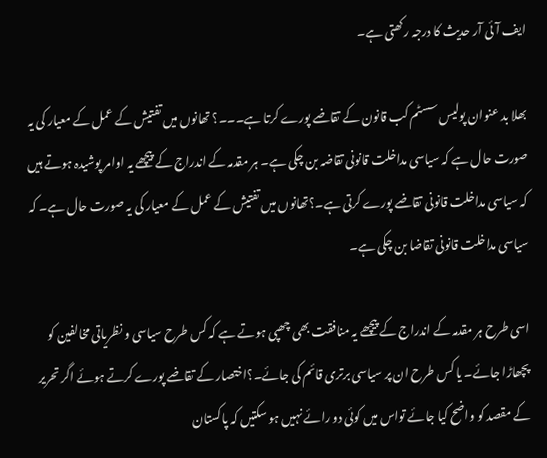ایف آئی آر حدیث کا درجہ رکھتی ہے۔

بھلا بد عنوان پولیس سسٹم کب قانون کے تقاضے پورے کرتا ہے۔۔۔؟ تھانوں میں تفتیش کے عمل کے معیار کی یہ صورت حال ہے کہ سیاسی مداخلت قانونی تقاضہ بن چکی ہے۔ ہر مقدمہ کے اندراج کے پیچھے یہ اوامر پوشیدہ ہوتے ہیں کہ سیاسی مداخلت قانونی تقاضے پورے کرتی ہے۔؟تھانوں میں تفتیش کے عمل کے معیار کی یہ صورت حال ہے۔ کہ سیاسی مداخلت قانونی تقاضا بن چکی ہے۔

اسی طرح ہر مقدمہ کے اندراج کے پیچھے یہ منافقت بھی چھپی ہوتے ہے کہ کس طرح سیاسی و نظریاتی مخالفین کو پچھاڑا جائے۔ یا کس طرح ان پر سیاسی برتری قائم کی جائے۔؟اختصار کے تقاضے پورے کرتے ہوئے اگر تحریر کے مقصد کو واضح کیا جائے تواس میں کوئی دو رائے نہیں ہو سکتیں کہ پاکستان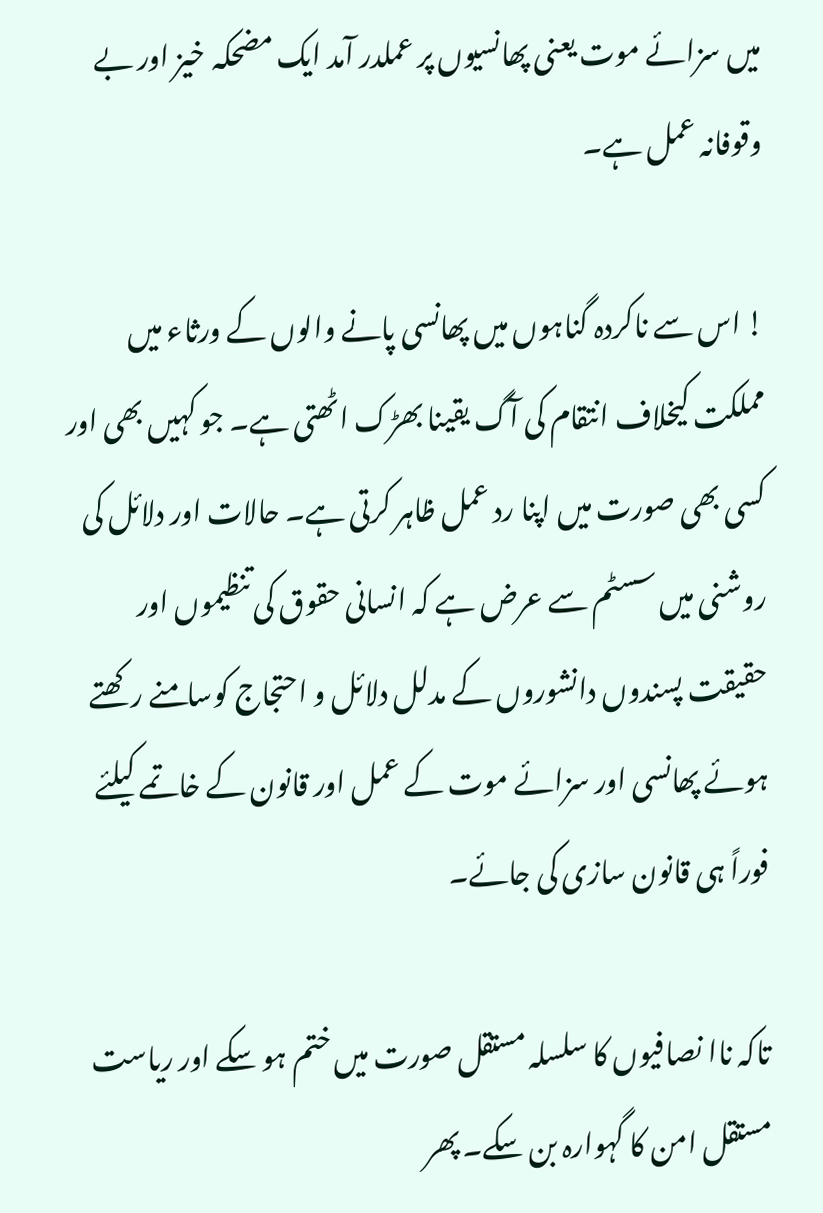میں سزائے موت یعنی پھانسیوں پر عملدر آمد ایک مضحکہ خیز اور بے وقوفانہ عمل ہے۔

! اس سے ناکردہ گناہوں میں پھانسی پانے والوں کے ورثاء میں مملکت کیخلاف انتقام کی آگ یقینا بھڑک اٹھتی ہے۔ جو کہیں بھی اور کسی بھی صورت میں اپنا رد عمل ظاہر کرتی ہے۔ حالات اور دلائل کی روشنی میں سسٹم سے عرض ہے کہ انسانی حقوق کی تنظیموں اور حقیقت پسندوں دانشوروں کے مدلل دلائل و احتجاج کوسامنے رکھتے ہوئے پھانسی اور سزائے موت کے عمل اور قانون کے خاتمے کیلئے فوراً ہی قانون سازی کی جائے۔

تاکہ ناا نصافیوں کا سلسلہ مستقل صورت میں ختم ہو سکے اور ریاست مستقل امن کا گہوارہ بن سکے۔ پھر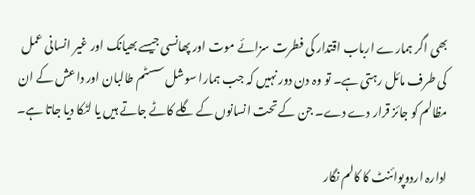بھی اگر ہمارے ارباب اقتدار کی فطرت سزائے موت اور پھانسی جیسے بھیانک اور غیر انسانی عمل کی طرف مائل رہتی ہے۔ تو وہ دن دور نہیں کہ جب ہمارا سوشل سسٹم طالبان اور داعش کے ان مظالم کو جائز قرار دے دے۔ جن کے تحت انسانوں کے گلے کاٹے جاتے ہیں یا لٹکا دیا جاتا ہے۔

ادارہ اردوپوائنٹ کا کالم نگار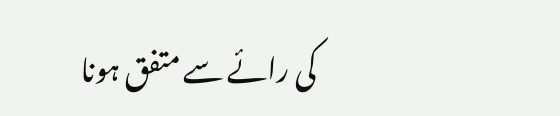کی رائے سے متفق ہونا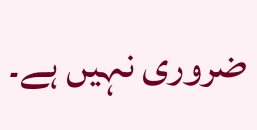ضروری نہیں ہے۔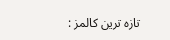تازہ ترین کالمز :